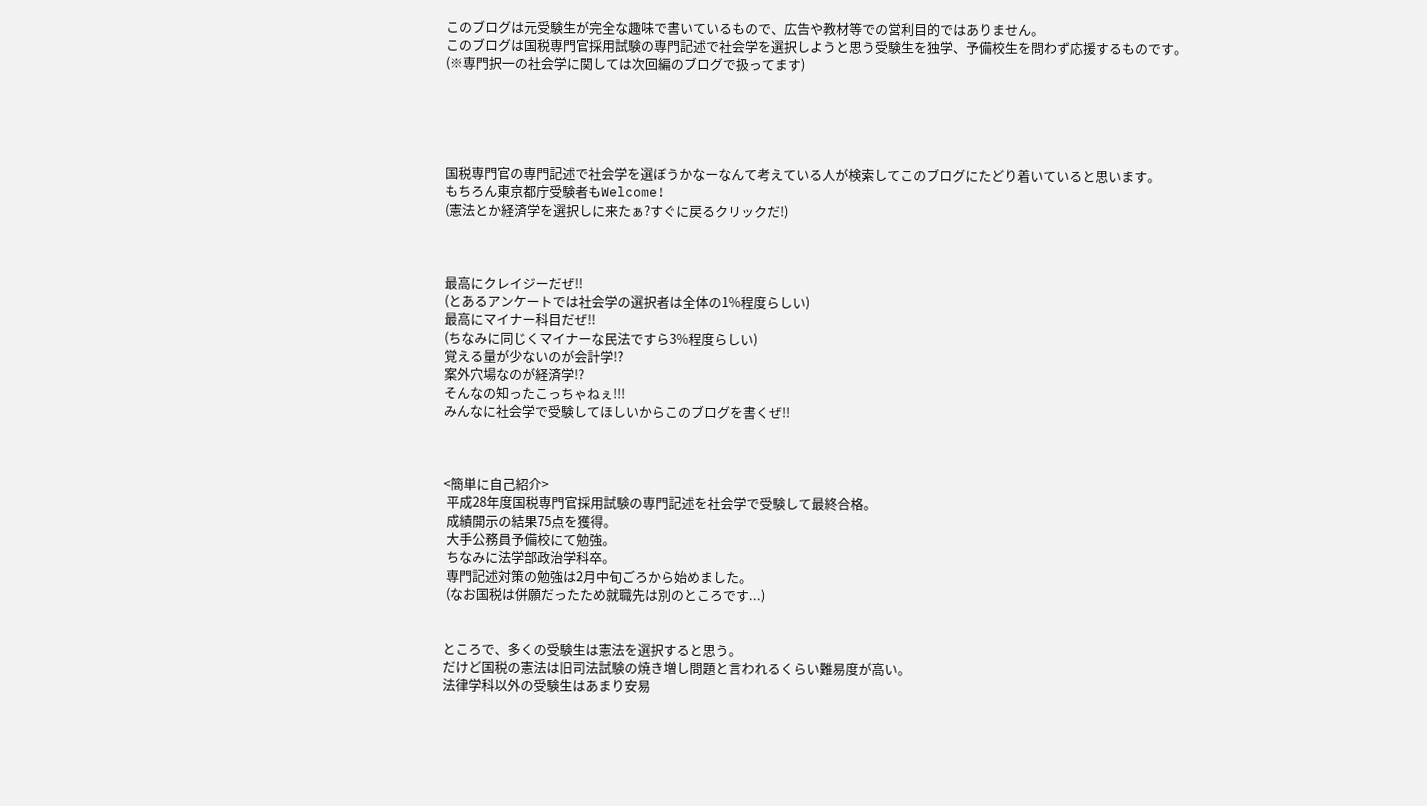このブログは元受験生が完全な趣味で書いているもので、広告や教材等での営利目的ではありません。
このブログは国税専門官採用試験の専門記述で社会学を選択しようと思う受験生を独学、予備校生を問わず応援するものです。
(※専門択一の社会学に関しては次回編のブログで扱ってます)





国税専門官の専門記述で社会学を選ぼうかなーなんて考えている人が検索してこのブログにたどり着いていると思います。
もちろん東京都庁受験者もWelcome!
(憲法とか経済学を選択しに来たぁ?すぐに戻るクリックだ!)



最高にクレイジーだぜ!!
(とあるアンケートでは社会学の選択者は全体の1%程度らしい)
最高にマイナー科目だぜ!!
(ちなみに同じくマイナーな民法ですら3%程度らしい)
覚える量が少ないのが会計学!?
案外穴場なのが経済学!?
そんなの知ったこっちゃねぇ!!!
みんなに社会学で受験してほしいからこのブログを書くぜ!!



<簡単に自己紹介>
 平成28年度国税専門官採用試験の専門記述を社会学で受験して最終合格。
 成績開示の結果75点を獲得。
 大手公務員予備校にて勉強。
 ちなみに法学部政治学科卒。
 専門記述対策の勉強は2月中旬ごろから始めました。
 (なお国税は併願だったため就職先は別のところです...)


ところで、多くの受験生は憲法を選択すると思う。
だけど国税の憲法は旧司法試験の焼き増し問題と言われるくらい難易度が高い。
法律学科以外の受験生はあまり安易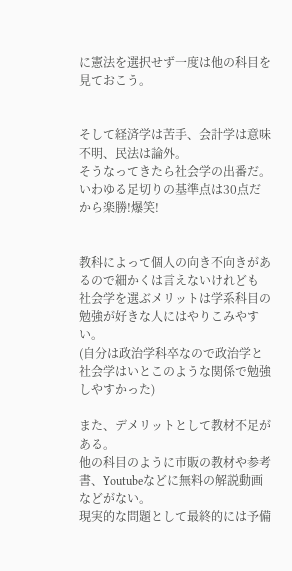に憲法を選択せず一度は他の科目を見ておこう。


そして経済学は苦手、会計学は意味不明、民法は論外。
そうなってきたら社会学の出番だ。
いわゆる足切りの基準点は30点だから楽勝!爆笑!


教科によって個人の向き不向きがあるので細かくは言えないけれども
社会学を選ぶメリットは学系科目の勉強が好きな人にはやりこみやすい。
(自分は政治学科卒なので政治学と社会学はいとこのような関係で勉強しやすかった)

また、デメリットとして教材不足がある。
他の科目のように市販の教材や参考書、Youtubeなどに無料の解説動画などがない。
現実的な問題として最終的には予備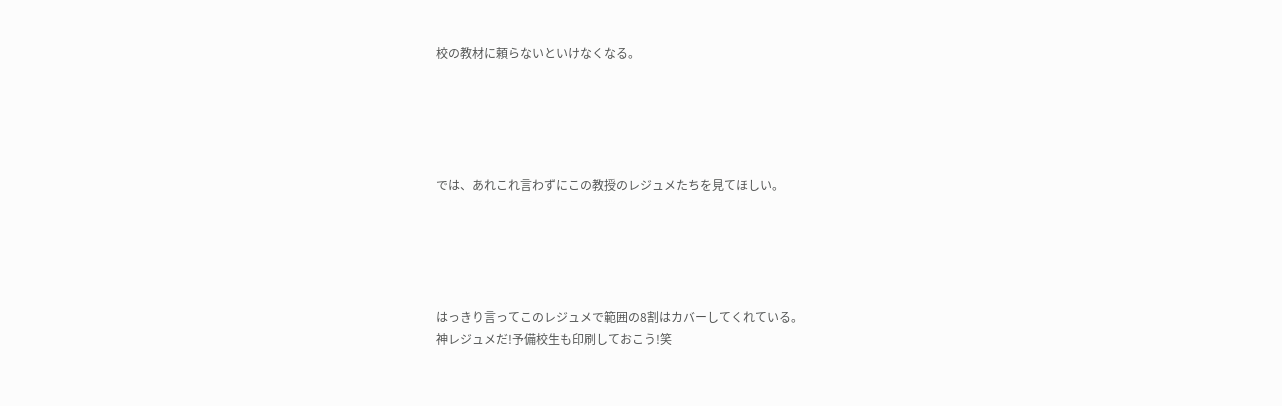校の教材に頼らないといけなくなる。





では、あれこれ言わずにこの教授のレジュメたちを見てほしい。





はっきり言ってこのレジュメで範囲の8割はカバーしてくれている。
神レジュメだ!予備校生も印刷しておこう!笑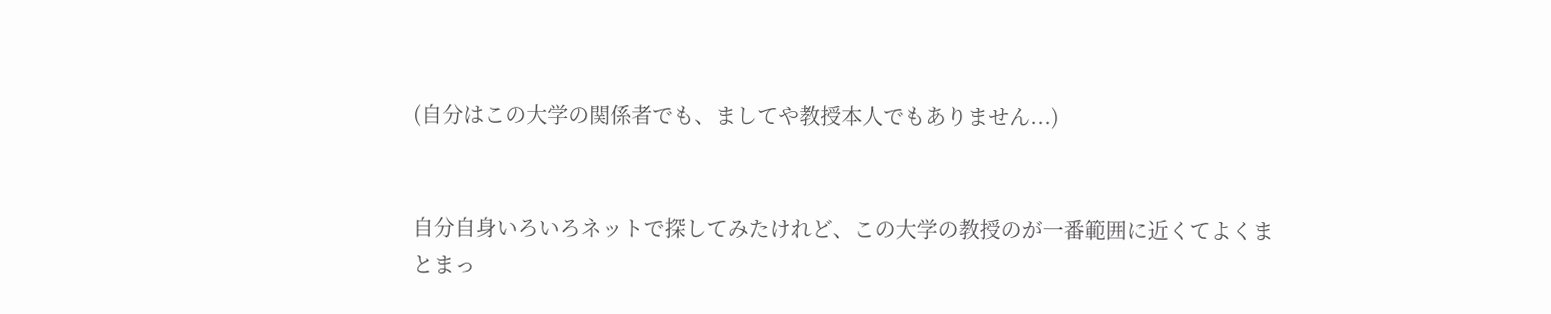(自分はこの大学の関係者でも、ましてや教授本人でもありません...)


自分自身いろいろネットで探してみたけれど、この大学の教授のが一番範囲に近くてよくまとまっ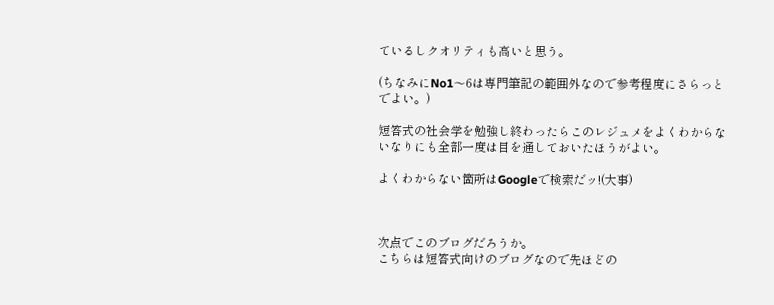ているしクオリティも高いと思う。

(ちなみにNo1〜6は専門筆記の範囲外なので参考程度にさらっとでよい。)

短答式の社会学を勉強し終わったらこのレジュメをよくわからないなりにも全部一度は目を通しておいたほうがよい。

よくわからない箇所はGoogleで検索だッ!(大事)



次点でこのブログだろうか。
こちらは短答式向けのブログなので先ほどの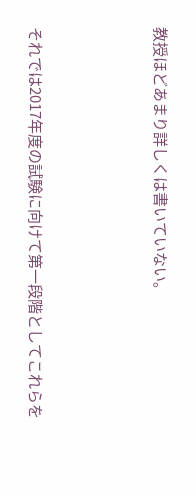教授ほどあまり詳しくは書いていない。



それでは2017年度の試験に向けて第一段階としてこれらを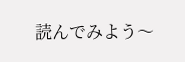読んでみよう〜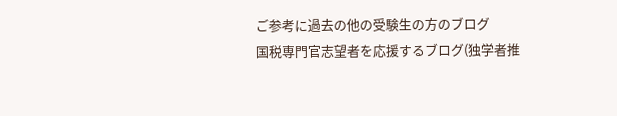ご参考に過去の他の受験生の方のブログ
国税専門官志望者を応援するブログ(独学者推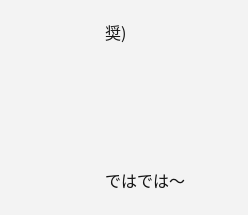奨)





ではでは〜